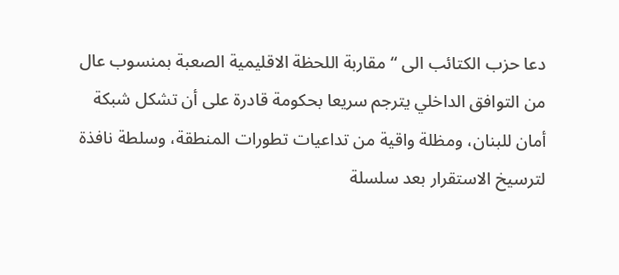دعا حزب الكتائب الى “مقاربة اللحظة الاقليمية الصعبة بمنسوب عال من التوافق الداخلي يترجم سريعا بحكومة قادرة على أن تشكل شبكة أمان للبنان، ومظلة واقية من تداعيات تطورات المنطقة، وسلطة نافذة لترسيخ الاستقرار بعد سلسلة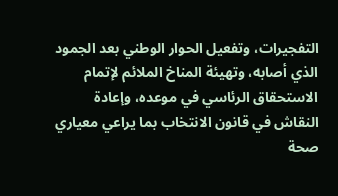التفجيرات، وتفعيل الحوار الوطني بعد الجمود الذي أصابه، وتهيئة المناخ الملائم لإتمام الاستحقاق الرئاسي في موعده، وإعادة النقاش في قانون الانتخاب بما يراعي معياري صحة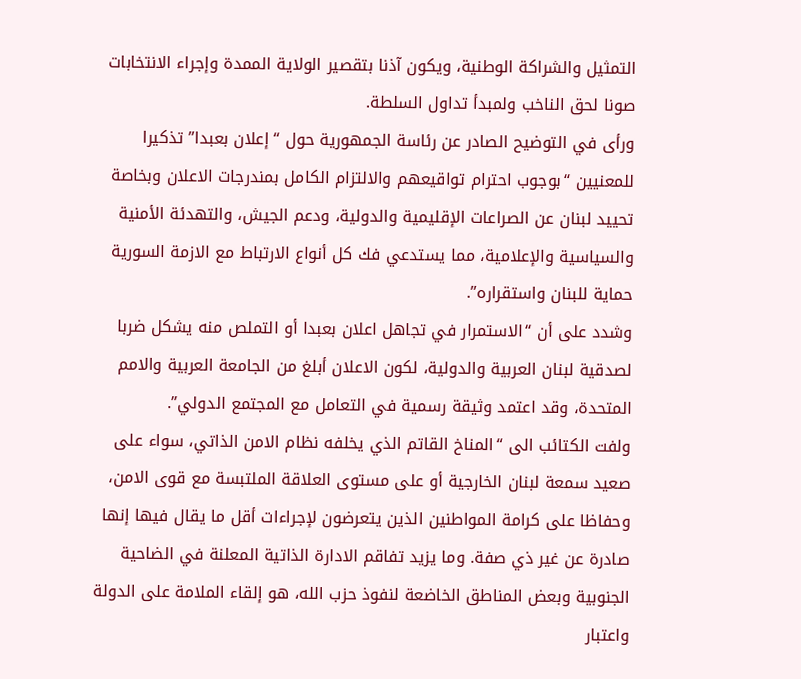التمثيل والشراكة الوطنية، ويكون آذنا بتقصير الولاية الممدة وإجراء الانتخابات صونا لحق الناخب ولمبدأ تداول السلطة.
ورأى في التوضيح الصادر عن رئاسة الجمهورية حول “إعلان بعبدا” تذكيرا للمعنيين “بوجوب احترام تواقيعهم والالتزام الكامل بمندرجات الاعلان وبخاصة تحييد لبنان عن الصراعات الإقليمية والدولية، ودعم الجيش، والتهدئة الأمنية والسياسية والإعلامية، مما يستدعي فك كل أنواع الارتباط مع الازمة السورية حماية للبنان واستقراره”.
وشدد على أن “الاستمرار في تجاهل اعلان بعبدا أو التملص منه يشكل ضربا لصدقية لبنان العربية والدولية، لكون الاعلان أبلغ من الجامعة العربية والامم المتحدة، وقد اعتمد وثيقة رسمية في التعامل مع المجتمع الدولي”.
ولفت الكتائب الى “المناخ القاتم الذي يخلفه نظام الامن الذاتي، سواء على صعيد سمعة لبنان الخارجية أو على مستوى العلاقة الملتبسة مع قوى الامن، وحفاظا على كرامة المواطنين الذين يتعرضون لإجراءات أقل ما يقال فيها إنها صادرة عن غير ذي صفة. وما يزيد تفاقم الادارة الذاتية المعلنة في الضاحية الجنوبية وبعض المناطق الخاضعة لنفوذ حزب الله، هو إلقاء الملامة على الدولة واعتبار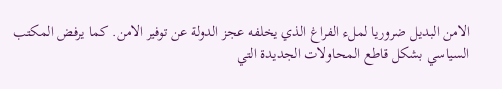الامن البديل ضروريا لملء الفراغ الذي يخلفه عجز الدولة عن توفير الامن. كما يرفض المكتب السياسي بشكل قاطع المحاولات الجديدة التي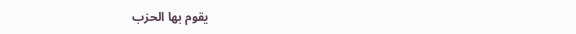يقوم بها الحزب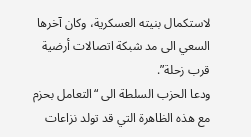لاستكمال بنيته العسكرية، وكان آخرها السعي الى مد شبكة اتصالات أرضية قرب زحلة”.
ودعا الحزب السلطة الى “التعامل بحزم مع هذه الظاهرة التي قد تولد نزاعات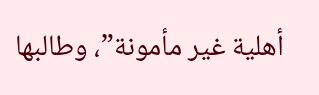أهلية غير مأمونة”، وطالبها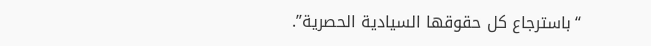“باسترجاع كل حقوقها السيادية الحصرية”.